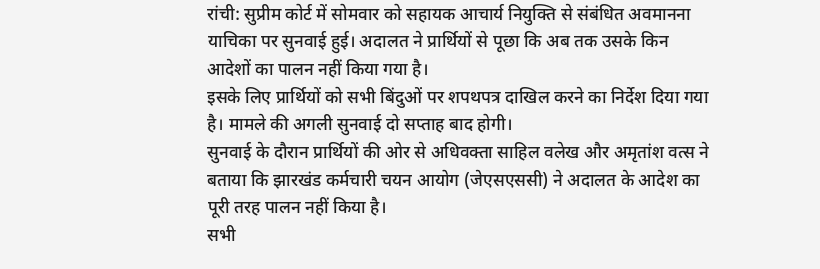रांची: सुप्रीम कोर्ट में सोमवार को सहायक आचार्य नियुक्ति से संबंधित अवमानना याचिका पर सुनवाई हुई। अदालत ने प्रार्थियों से पूछा कि अब तक उसके किन आदेशों का पालन नहीं किया गया है।
इसके लिए प्रार्थियों को सभी बिंदुओं पर शपथपत्र दाखिल करने का निर्देश दिया गया है। मामले की अगली सुनवाई दो सप्ताह बाद होगी।
सुनवाई के दौरान प्रार्थियों की ओर से अधिवक्ता साहिल वलेख और अमृतांश वत्स ने बताया कि झारखंड कर्मचारी चयन आयोग (जेएसएससी) ने अदालत के आदेश का पूरी तरह पालन नहीं किया है।
सभी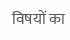विषयों का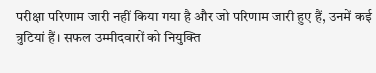परीक्षा परिणाम जारी नहीं किया गया है और जो परिणाम जारी हुए हैं, उनमें कई त्रुटियां हैं। सफल उम्मीदवारों को नियुक्ति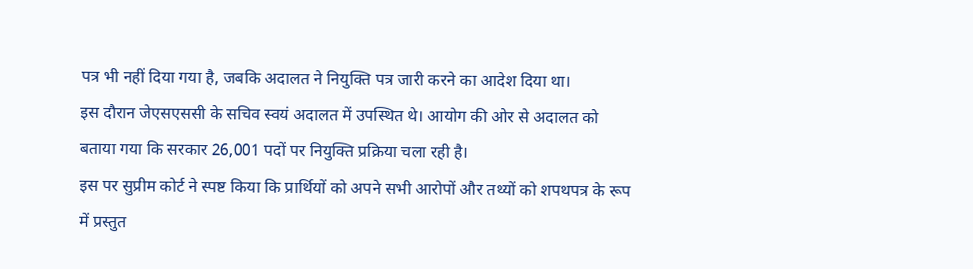पत्र भी नहीं दिया गया है, जबकि अदालत ने नियुक्ति पत्र जारी करने का आदेश दिया था।
इस दौरान जेएसएससी के सचिव स्वयं अदालत में उपस्थित थे। आयोग की ओर से अदालत को बताया गया कि सरकार 26,001 पदों पर नियुक्ति प्रक्रिया चला रही है।
इस पर सुप्रीम कोर्ट ने स्पष्ट किया कि प्रार्थियों को अपने सभी आरोपों और तथ्यों को शपथपत्र के रूप में प्रस्तुत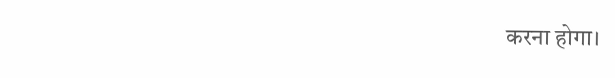करना होगा।